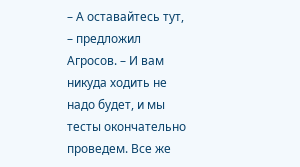– А оставайтесь тут, – предложил Агросов. – И вам никуда ходить не надо будет, и мы тесты окончательно проведем. Все же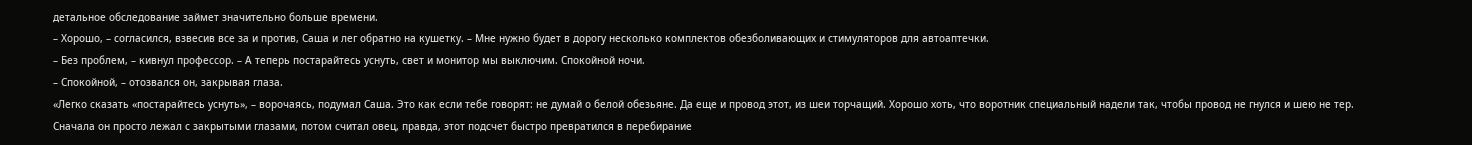детальное обследование займет значительно больше времени.
– Хорошо, – согласился, взвесив все за и против, Саша и лег обратно на кушетку. – Мне нужно будет в дорогу несколько комплектов обезболивающих и стимуляторов для автоаптечки.
– Без проблем, – кивнул профессор. – А теперь постарайтесь уснуть, свет и монитор мы выключим. Спокойной ночи.
– Спокойной, – отозвался он, закрывая глаза.
«Легко сказать «постарайтесь уснуть», – ворочаясь, подумал Саша. Это как если тебе говорят: не думай о белой обезьяне. Да еще и провод этот, из шеи торчащий. Хорошо хоть, что воротник специальный надели так, чтобы провод не гнулся и шею не тер. Сначала он просто лежал с закрытыми глазами, потом считал овец, правда, этот подсчет быстро превратился в перебирание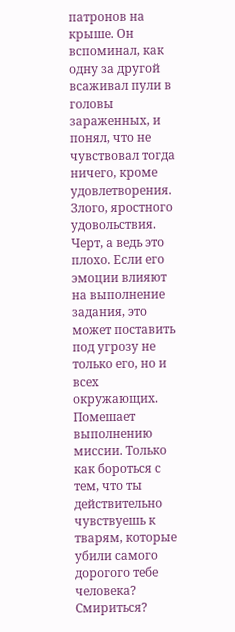патронов на крыше. Он вспоминал, как одну за другой всаживал пули в головы зараженных, и понял, что не чувствовал тогда ничего, кроме удовлетворения. Злого, яростного удовольствия.
Черт, а ведь это плохо. Если его эмоции влияют на выполнение задания, это может поставить под угрозу не только его, но и всех окружающих. Помешает выполнению миссии. Только как бороться с тем, что ты действительно чувствуешь к тварям, которые убили самого дорогого тебе человека? Смириться?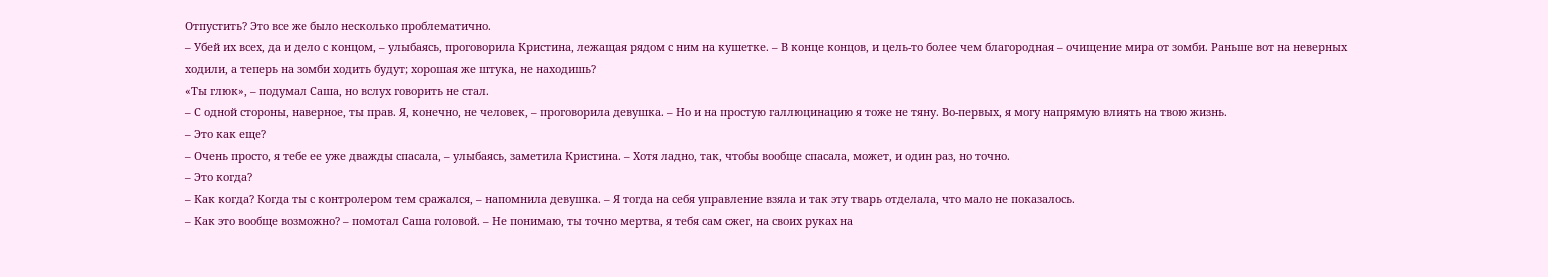Отпустить? Это все же было несколько проблематично.
– Убей их всех, да и дело с концом, – улыбаясь, проговорила Кристина, лежащая рядом с ним на кушетке. – В конце концов, и цель-то более чем благородная – очищение мира от зомби. Раньше вот на неверных ходили, а теперь на зомби ходить будут; хорошая же штука, не находишь?
«Ты глюк», – подумал Саша, но вслух говорить не стал.
– С одной стороны, наверное, ты прав. Я, конечно, не человек, – проговорила девушка. – Но и на простую галлюцинацию я тоже не тяну. Во-первых, я могу напрямую влиять на твою жизнь.
– Это как еще?
– Очень просто, я тебе ее уже дважды спасала, – улыбаясь, заметила Кристина. – Хотя ладно, так, чтобы вообще спасала, может, и один раз, но точно.
– Это когда?
– Как когда? Когда ты с контролером тем сражался, – напомнила девушка. – Я тогда на себя управление взяла и так эту тварь отделала, что мало не показалось.
– Как это вообще возможно? – помотал Саша головой. – Не понимаю, ты точно мертва, я тебя сам сжег, на своих руках на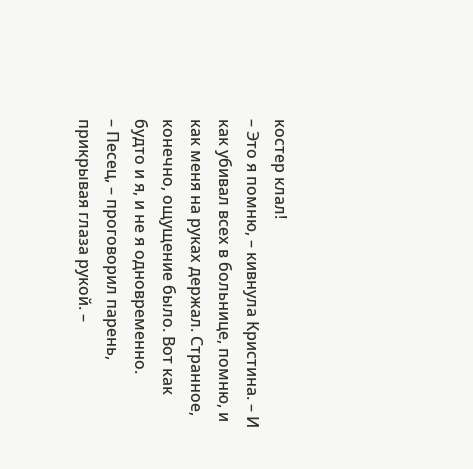костер клал!
– Это я помню, – кивнула Кристина. – И как убивал всех в больнице, помню, и как меня на руках держал. Странное, конечно, ощущение было. Вот как будто и я, и не я одновременно.
– Песец, – проговорил парень, прикрывая глаза рукой. –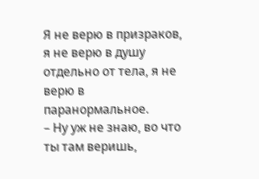Я не верю в призраков, я не верю в душу отдельно от тела, я не верю в паранормальное.
– Ну уж не знаю, во что ты там веришь,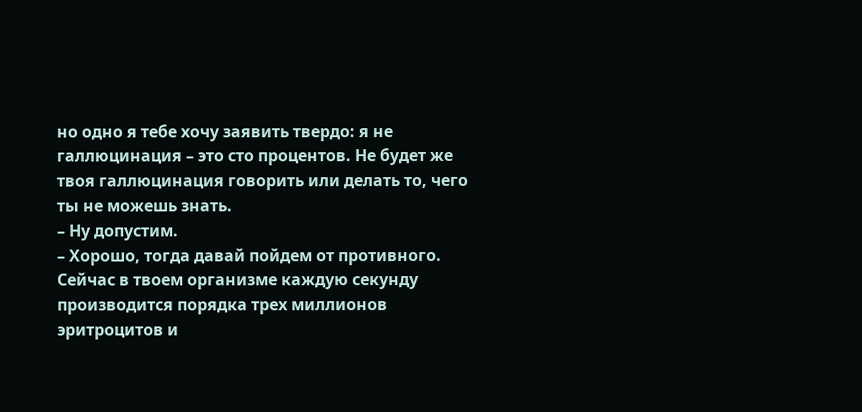но одно я тебе хочу заявить твердо: я не галлюцинация – это сто процентов. Не будет же твоя галлюцинация говорить или делать то, чего ты не можешь знать.
– Ну допустим.
– Хорошо, тогда давай пойдем от противного. Сейчас в твоем организме каждую секунду производится порядка трех миллионов эритроцитов и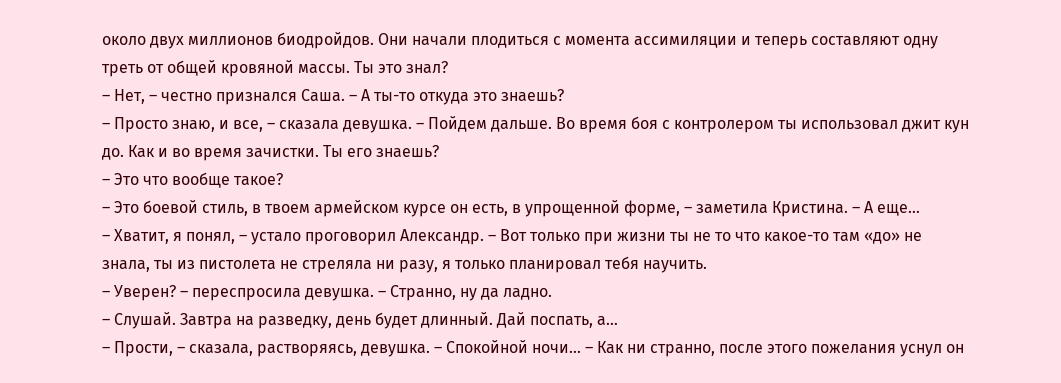около двух миллионов биодройдов. Они начали плодиться с момента ассимиляции и теперь составляют одну треть от общей кровяной массы. Ты это знал?
– Нет, – честно признался Саша. – А ты-то откуда это знаешь?
– Просто знаю, и все, – сказала девушка. – Пойдем дальше. Во время боя с контролером ты использовал джит кун до. Как и во время зачистки. Ты его знаешь?
– Это что вообще такое?
– Это боевой стиль, в твоем армейском курсе он есть, в упрощенной форме, – заметила Кристина. – А еще…
– Хватит, я понял, – устало проговорил Александр. – Вот только при жизни ты не то что какое-то там «до» не знала, ты из пистолета не стреляла ни разу, я только планировал тебя научить.
– Уверен? – переспросила девушка. – Странно, ну да ладно.
– Слушай. Завтра на разведку, день будет длинный. Дай поспать, а…
– Прости, – сказала, растворяясь, девушка. – Спокойной ночи… – Как ни странно, после этого пожелания уснул он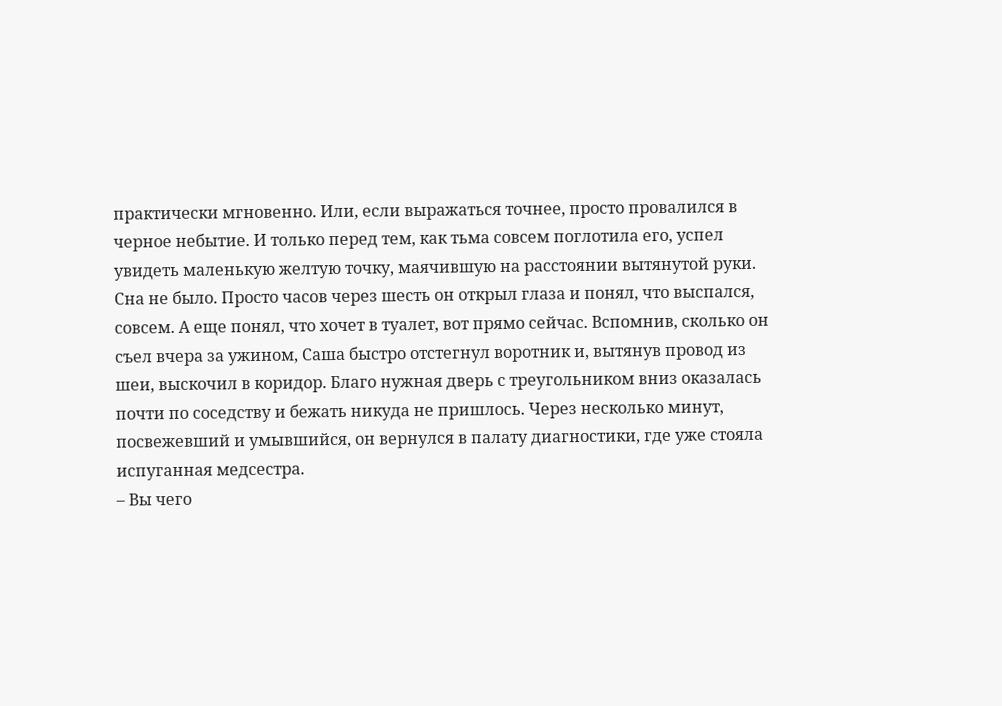практически мгновенно. Или, если выражаться точнее, просто провалился в черное небытие. И только перед тем, как тьма совсем поглотила его, успел увидеть маленькую желтую точку, маячившую на расстоянии вытянутой руки.
Сна не было. Просто часов через шесть он открыл глаза и понял, что выспался, совсем. А еще понял, что хочет в туалет, вот прямо сейчас. Вспомнив, сколько он съел вчера за ужином, Саша быстро отстегнул воротник и, вытянув провод из шеи, выскочил в коридор. Благо нужная дверь с треугольником вниз оказалась почти по соседству и бежать никуда не пришлось. Через несколько минут, посвежевший и умывшийся, он вернулся в палату диагностики, где уже стояла испуганная медсестра.
– Вы чего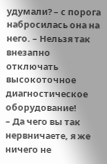удумали? – с порога набросилась она на него. – Нельзя так внезапно отключать высокоточное диагностическое оборудование!
– Да чего вы так нервничаете, я же ничего не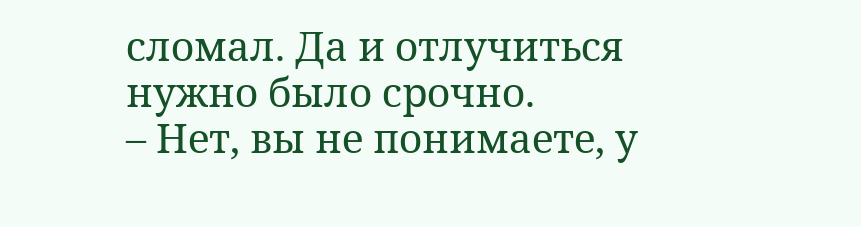сломал. Да и отлучиться нужно было срочно.
– Нет, вы не понимаете, у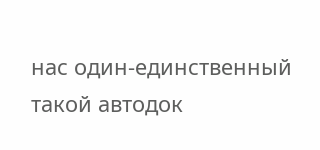нас один-единственный такой автодок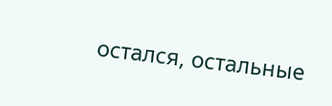остался, остальные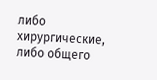либо хирургические, либо общего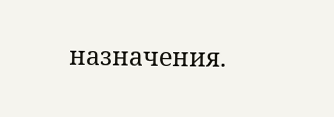назначения.